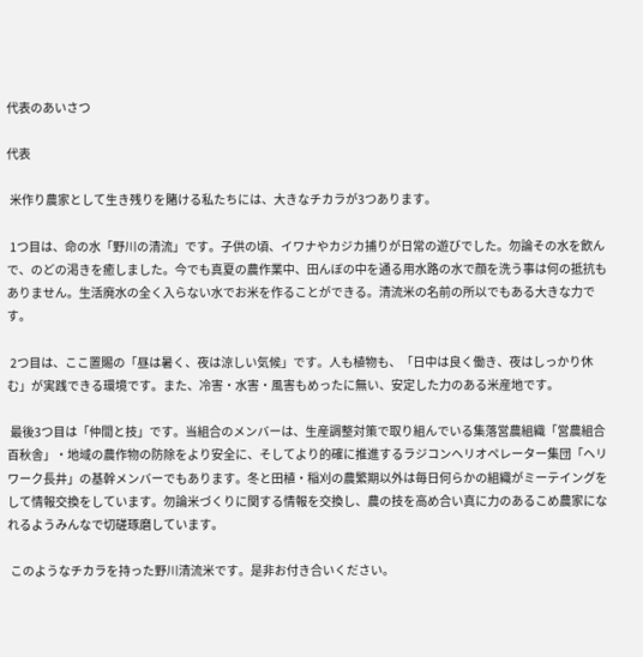代表のあいさつ

代表

 米作り農家として生き残りを賭ける私たちには、大きなチカラが3つあります。

 1つ目は、命の水「野川の清流」です。子供の頃、イワナやカジカ捕りが日常の遊びでした。勿論その水を飲んで、のどの渇きを癒しました。今でも真夏の農作業中、田んぼの中を通る用水路の水で顔を洗う事は何の抵抗もありません。生活廃水の全く入らない水でお米を作ることができる。清流米の名前の所以でもある大きな力です。

 2つ目は、ここ置賜の「昼は暑く、夜は涼しい気候」です。人も植物も、「日中は良く働き、夜はしっかり休む」が実践できる環境です。また、冷害・水害・風害もめったに無い、安定した力のある米産地です。

 最後3つ目は「仲間と技」です。当組合のメンバーは、生産調整対策で取り組んでいる集落営農組織「営農組合百秋舎」・地域の農作物の防除をより安全に、そしてより的確に推進するラジコンヘリオペレーター集団「ヘリワーク長井」の基幹メンバーでもあります。冬と田植・稲刈の農繁期以外は毎日何らかの組織がミーテイングをして情報交換をしています。勿論米づくりに関する情報を交換し、農の技を高め合い真に力のあるこめ農家になれるようみんなで切磋琢磨しています。

 このようなチカラを持った野川清流米です。是非お付き合いください。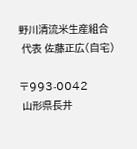野川清流米生産組合
 代表 佐藤正広(自宅)

〒993-0042
 山形県長井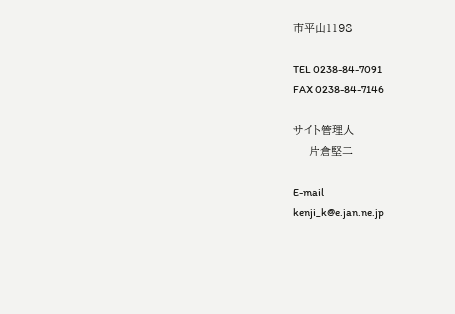市平山1198

TEL 0238-84-7091
FAX 0238-84-7146

サイト管理人
    片倉堅二

E-mail
kenji_k@e.jan.ne.jp